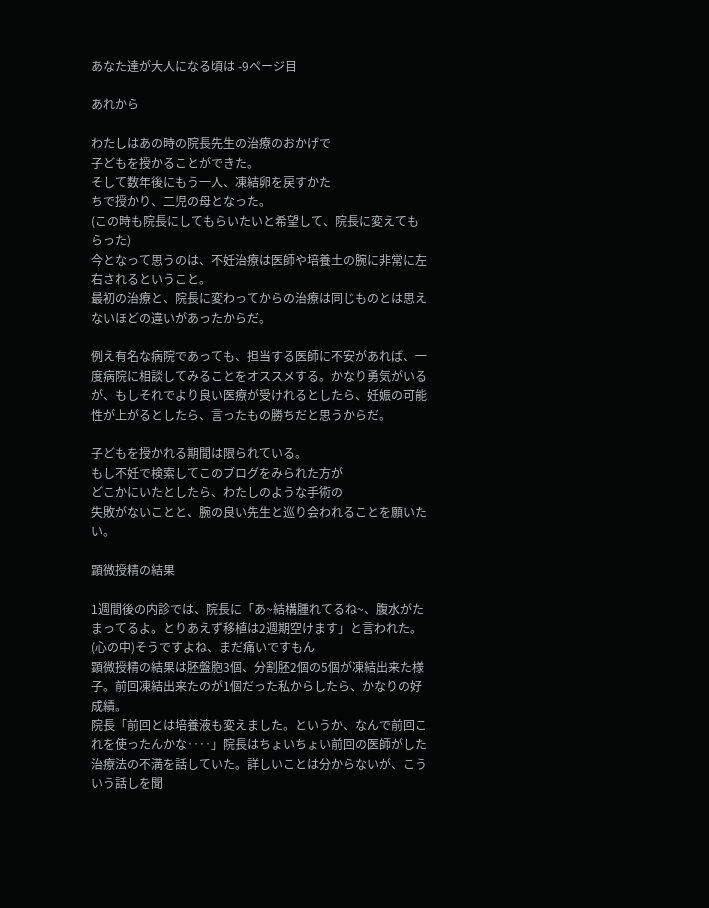あなた達が大人になる頃は -9ページ目

あれから

わたしはあの時の院長先生の治療のおかげで
子どもを授かることができた。
そして数年後にもう一人、凍結卵を戻すかた
ちで授かり、二児の母となった。
(この時も院長にしてもらいたいと希望して、院長に変えてもらった)
今となって思うのは、不妊治療は医師や培養土の腕に非常に左右されるということ。
最初の治療と、院長に変わってからの治療は同じものとは思えないほどの違いがあったからだ。

例え有名な病院であっても、担当する医師に不安があれば、一度病院に相談してみることをオススメする。かなり勇気がいるが、もしそれでより良い医療が受けれるとしたら、妊娠の可能性が上がるとしたら、言ったもの勝ちだと思うからだ。

子どもを授かれる期間は限られている。
もし不妊で検索してこのブログをみられた方が
どこかにいたとしたら、わたしのような手術の
失敗がないことと、腕の良い先生と巡り会われることを願いたい。

顕微授精の結果

1週間後の内診では、院長に「あ~結構腫れてるね~、腹水がたまってるよ。とりあえず移植は2週期空けます」と言われた。
(心の中)そうですよね、まだ痛いですもん
顕微授精の結果は胚盤胞3個、分割胚2個の5個が凍結出来た様子。前回凍結出来たのが1個だった私からしたら、かなりの好成績。
院長「前回とは培養液も変えました。というか、なんで前回これを使ったんかな‥‥」院長はちょいちょい前回の医師がした治療法の不満を話していた。詳しいことは分からないが、こういう話しを聞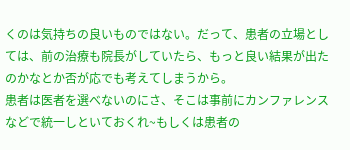くのは気持ちの良いものではない。だって、患者の立場としては、前の治療も院長がしていたら、もっと良い結果が出たのかなとか否が応でも考えてしまうから。
患者は医者を選べないのにさ、そこは事前にカンファレンスなどで統一しといておくれ~もしくは患者の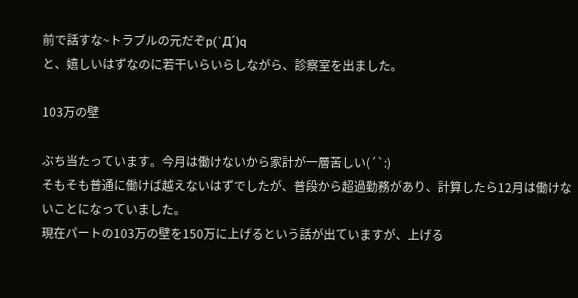前で話すな~トラブルの元だぞp(`Д´)q
と、嬉しいはずなのに若干いらいらしながら、診察室を出ました。

103万の壁

ぶち当たっています。今月は働けないから家計が一層苦しい(´`:)
そもそも普通に働けば越えないはずでしたが、普段から超過勤務があり、計算したら12月は働けないことになっていました。
現在パートの103万の壁を150万に上げるという話が出ていますが、上げる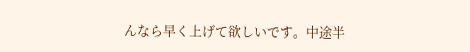んなら早く上げて欲しいです。中途半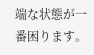端な状態が一番困ります。